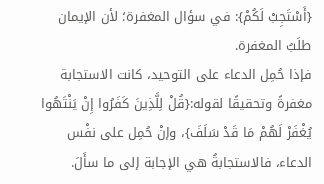{أَسْتَجِبْ لَكُمْ}: في سؤال المغفرة؛ لأن الإيمان طلَبُ المغفرة.
فإذا حُمِل الدعاء على التوحيد، كانت الاستجابة مغفرةً وتحقيقًا لقوله:{قُلْ لِلَّذِينَ كَفَرُوا إِنْ يَنْتَهُوا يُغْفَرْ لَهُمْ مَا قَدْ سَلَفَ}، وإنْ حُمِل على نفْس الدعاء، فالاستجابةُ هي الإجابة إلى ما سأَلَ.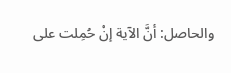والحاصل: أنَّ الآية إنْ حُمِلت على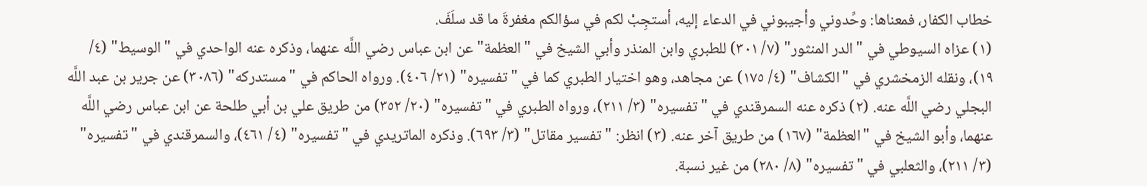خطاب الكفار، فمعناها: وحِّدوني وأجيبوني في الدعاء إليه، أستجِبْ لكم في سؤالكم مغفرةَ ما قد سلَفَ.
(١) عزاه السيوطي في "الدر المنثور" (٧/ ٣٠١) للطبري وابن المنذر وأبي الشيخ في "العظمة" عن ابن عباس رضي اللَّه عنهما، وذكره عنه الواحدي في "الوسيط" (٤/ ١٩)، ونقله الزمخشري في "الكشاف" (٤/ ١٧٥) عن مجاهد، وهو اختيار الطبري كما في "تفسيره" (٢١/ ٤٠٦). ورواه الحاكم في "مستدركه" (٣٠٨٦) عن جرير بن عبد اللَّه البجلي رضي اللَّه عنه. (٢) ذكره عنه السمرقندي في "تفسيره" (٣/ ٢١١)، ورواه الطبري في "تفسيره" (٢٠/ ٣٥٢) من طريق علي بن أبي طلحة عن ابن عباس رضي اللَّه عنهما، وأبو الشيخ في "العظمة" (١٦٧) من طريق آخر عنه. (٣) انظر: "تفسير مقاتل" (٣/ ٦٩٣). وذكره الماتريدي في "تفسيره" (٤/ ٤٦١)، والسمرقندي في "تفسيره" (٣/ ٢١١)، والثعلبي في "تفسيره" (٨/ ٢٨٠) من غير نسبة.